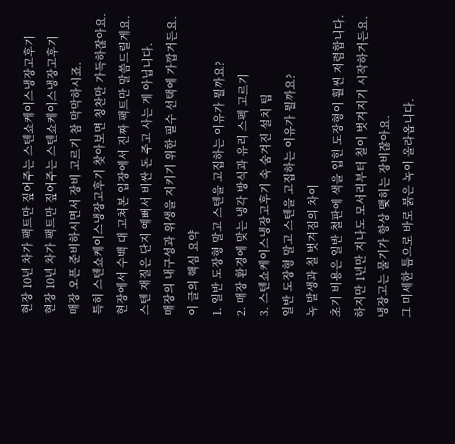현장 10년 차가 팩트만 짚어주는 스텐쇼케이스냉장고후기
현장 10년 차가 팩트만 짚어주는 스텐쇼케이스냉장고후기
매장 오픈 준비하시면서 장비 고르기 참 막막하시죠.
특히 스텐쇼케이스냉장고후기 찾아보면 칭찬만 가득하잖아요.
현장에서 수백 대 고쳐본 입장에서 진짜 팩트만 말씀드릴게요.
스텐 재질은 단지 예뻐서 비싼 돈 주고 사는 게 아닙니다.
매장의 내구성과 위생을 지키기 위한 필수 선택에 가깝거든요.
이 글의 핵심 요약
1. 일반 도장형 말고 스텐을 고집하는 이유가 뭘까요?
2. 매장 환경에 맞는 냉각 방식과 유리 스펙 고르기
3. 스텐쇼케이스냉장고후기 속 숨겨진 설치 팁
일반 도장형 말고 스텐을 고집하는 이유가 뭘까요?
녹 발생과 칠 벗겨짐의 차이
초기 비용은 일반 철판에 색을 입힌 도장형이 훨씬 저렴합니다.
하지만 1년만 지나도 모서리부터 칠이 벗겨지기 시작하거든요.
냉장고는 물기가 항상 맺히는 장비잖아요.
그 미세한 틈으로 바로 붉은 녹이 올라옵니다.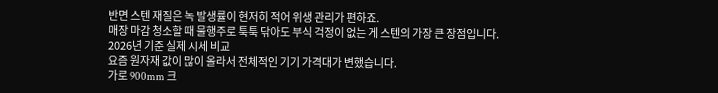반면 스텐 재질은 녹 발생률이 현저히 적어 위생 관리가 편하죠.
매장 마감 청소할 때 물행주로 툭툭 닦아도 부식 걱정이 없는 게 스텐의 가장 큰 장점입니다.
2026년 기준 실제 시세 비교
요즘 원자재 값이 많이 올라서 전체적인 기기 가격대가 변했습니다.
가로 900mm 크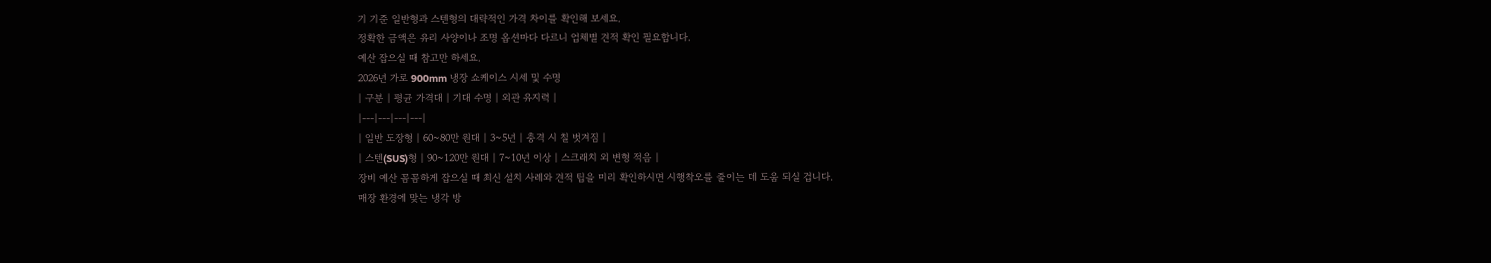기 기준 일반형과 스텐형의 대략적인 가격 차이를 확인해 보세요.
정확한 금액은 유리 사양이나 조명 옵션마다 다르니 업체별 견적 확인 필요합니다.
예산 잡으실 때 참고만 하세요.
2026년 가로 900mm 냉장 쇼케이스 시세 및 수명
| 구분 | 평균 가격대 | 기대 수명 | 외관 유지력 |
|---|---|---|---|
| 일반 도장형 | 60~80만 원대 | 3~5년 | 충격 시 칠 벗겨짐 |
| 스텐(SUS)형 | 90~120만 원대 | 7~10년 이상 | 스크래치 외 변형 적음 |
장비 예산 꼼꼼하게 잡으실 때 최신 설치 사례와 견적 팁을 미리 확인하시면 시행착오를 줄이는 데 도움 되실 겁니다.
매장 환경에 맞는 냉각 방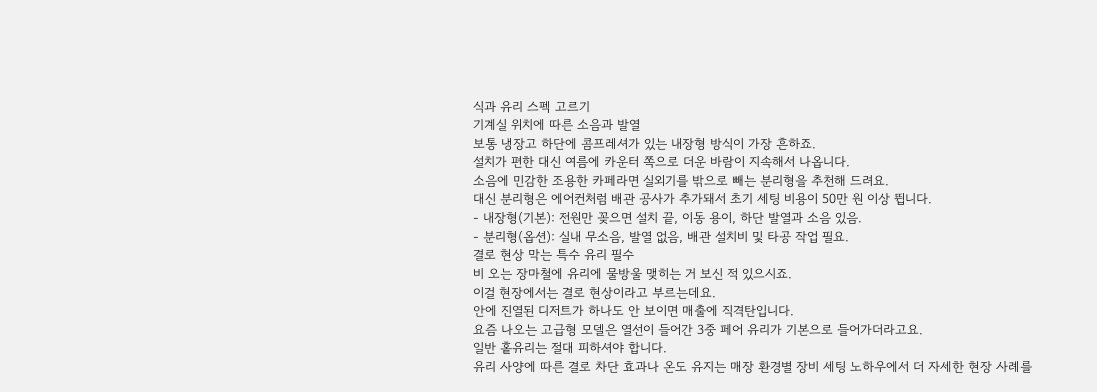식과 유리 스펙 고르기
기계실 위치에 따른 소음과 발열
보통 냉장고 하단에 콤프레셔가 있는 내장형 방식이 가장 흔하죠.
설치가 편한 대신 여름에 카운터 쪽으로 더운 바람이 지속해서 나옵니다.
소음에 민감한 조용한 카페라면 실외기를 밖으로 빼는 분리형을 추천해 드려요.
대신 분리형은 에어컨처럼 배관 공사가 추가돼서 초기 세팅 비용이 50만 원 이상 뜁니다.
- 내장형(기본): 전원만 꽂으면 설치 끝, 이동 용이, 하단 발열과 소음 있음.
- 분리형(옵션): 실내 무소음, 발열 없음, 배관 설치비 및 타공 작업 필요.
결로 현상 막는 특수 유리 필수
비 오는 장마철에 유리에 물방울 맺히는 거 보신 적 있으시죠.
이걸 현장에서는 결로 현상이라고 부르는데요.
안에 진열된 디저트가 하나도 안 보이면 매출에 직격탄입니다.
요즘 나오는 고급형 모델은 열선이 들어간 3중 페어 유리가 기본으로 들어가더라고요.
일반 홑유리는 절대 피하셔야 합니다.
유리 사양에 따른 결로 차단 효과나 온도 유지는 매장 환경별 장비 세팅 노하우에서 더 자세한 현장 사례를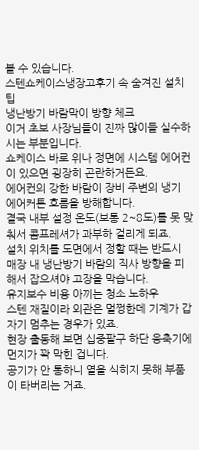볼 수 있습니다.
스텐쇼케이스냉장고후기 속 숨겨진 설치 팁
냉난방기 바람막이 방향 체크
이거 초보 사장님들이 진짜 많이들 실수하시는 부분입니다.
쇼케이스 바로 위나 정면에 시스템 에어컨이 있으면 굉장히 곤란하거든요.
에어컨의 강한 바람이 장비 주변의 냉기 에어커튼 흐름을 방해합니다.
결국 내부 설정 온도(보통 2~8도)를 못 맞춰서 콤프레셔가 과부하 걸리게 되죠.
설치 위치를 도면에서 정할 때는 반드시 매장 내 냉난방기 바람의 직사 방향을 피해서 잡으셔야 고장을 막습니다.
유지보수 비용 아끼는 청소 노하우
스텐 재질이라 외관은 멀쩡한데 기계가 갑자기 멈추는 경우가 있죠.
현장 출동해 보면 십중팔구 하단 응축기에 먼지가 꽉 막힌 겁니다.
공기가 안 통하니 열을 식히지 못해 부품이 타버리는 거죠.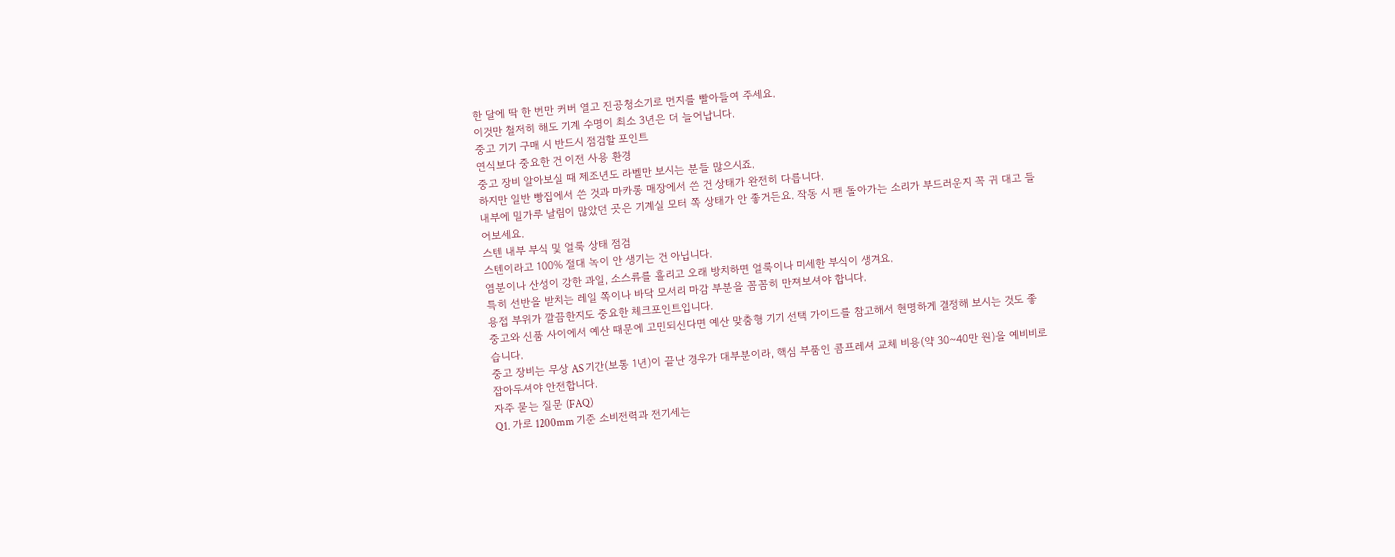한 달에 딱 한 번만 커버 열고 진공청소기로 먼지를 빨아들여 주세요.
이것만 철저히 해도 기계 수명이 최소 3년은 더 늘어납니다.
중고 기기 구매 시 반드시 점검할 포인트
연식보다 중요한 건 이전 사용 환경
중고 장비 알아보실 때 제조년도 라벨만 보시는 분들 많으시죠.
하지만 일반 빵집에서 쓴 것과 마카롱 매장에서 쓴 건 상태가 완전히 다릅니다.
내부에 밀가루 날림이 많았던 곳은 기계실 모터 쪽 상태가 안 좋거든요. 작동 시 팬 돌아가는 소리가 부드러운지 꼭 귀 대고 들어보세요.
스텐 내부 부식 및 얼룩 상태 점검
스텐이라고 100% 절대 녹이 안 생기는 건 아닙니다.
염분이나 산성이 강한 과일, 소스류를 흘리고 오래 방치하면 얼룩이나 미세한 부식이 생겨요.
특히 선반을 받치는 레일 쪽이나 바닥 모서리 마감 부분을 꼼꼼히 만져보셔야 합니다.
용접 부위가 깔끔한지도 중요한 체크포인트입니다.
중고와 신품 사이에서 예산 때문에 고민되신다면 예산 맞춤형 기기 선택 가이드를 참고해서 현명하게 결정해 보시는 것도 좋습니다.
중고 장비는 무상 AS 기간(보통 1년)이 끝난 경우가 대부분이라, 핵심 부품인 콤프레셔 교체 비용(약 30~40만 원)을 예비비로 잡아두셔야 안전합니다.
자주 묻는 질문 (FAQ)
Q1. 가로 1200mm 기준 소비전력과 전기세는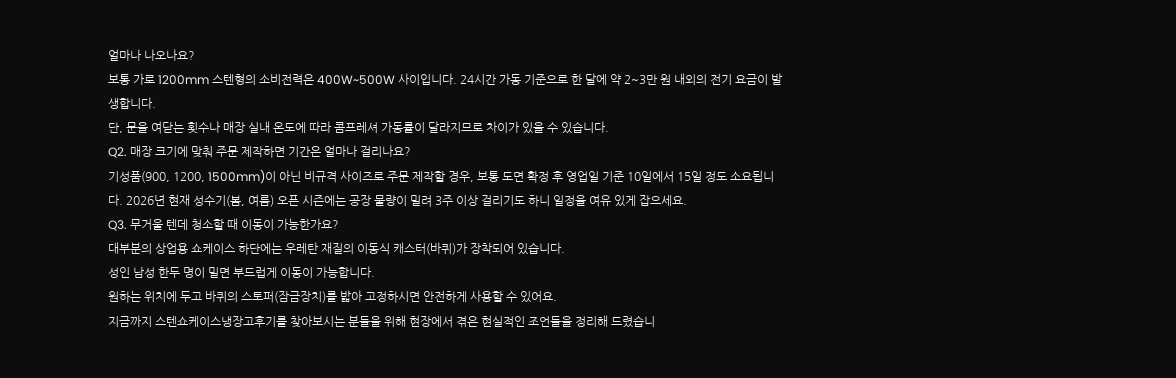얼마나 나오나요?
보통 가로 1200mm 스텐형의 소비전력은 400W~500W 사이입니다. 24시간 가동 기준으로 한 달에 약 2~3만 원 내외의 전기 요금이 발생합니다.
단, 문을 여닫는 횟수나 매장 실내 온도에 따라 콤프레셔 가동률이 달라지므로 차이가 있을 수 있습니다.
Q2. 매장 크기에 맞춰 주문 제작하면 기간은 얼마나 걸리나요?
기성품(900, 1200, 1500mm)이 아닌 비규격 사이즈로 주문 제작할 경우, 보통 도면 확정 후 영업일 기준 10일에서 15일 정도 소요됩니다. 2026년 현재 성수기(봄, 여름) 오픈 시즌에는 공장 물량이 밀려 3주 이상 걸리기도 하니 일정을 여유 있게 잡으세요.
Q3. 무거울 텐데 청소할 때 이동이 가능한가요?
대부분의 상업용 쇼케이스 하단에는 우레탄 재질의 이동식 캐스터(바퀴)가 장착되어 있습니다.
성인 남성 한두 명이 밀면 부드럽게 이동이 가능합니다.
원하는 위치에 두고 바퀴의 스토퍼(잠금장치)를 밟아 고정하시면 안전하게 사용할 수 있어요.
지금까지 스텐쇼케이스냉장고후기를 찾아보시는 분들을 위해 현장에서 겪은 현실적인 조언들을 정리해 드렸습니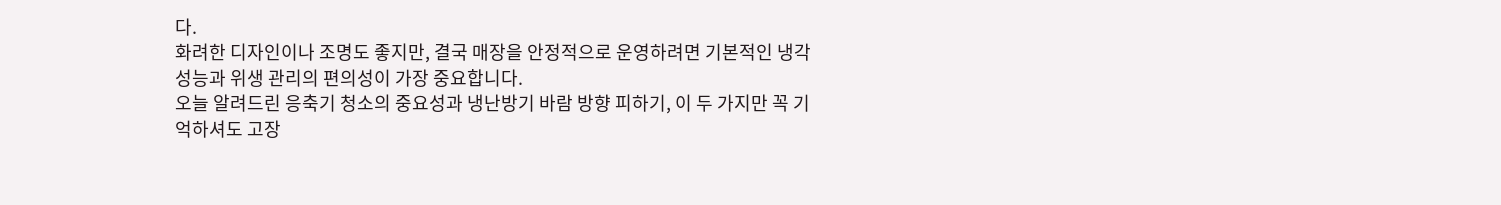다.
화려한 디자인이나 조명도 좋지만, 결국 매장을 안정적으로 운영하려면 기본적인 냉각 성능과 위생 관리의 편의성이 가장 중요합니다.
오늘 알려드린 응축기 청소의 중요성과 냉난방기 바람 방향 피하기, 이 두 가지만 꼭 기억하셔도 고장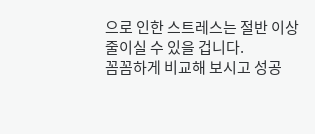으로 인한 스트레스는 절반 이상 줄이실 수 있을 겁니다.
꼼꼼하게 비교해 보시고 성공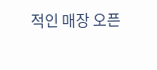적인 매장 오픈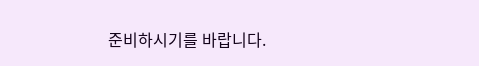준비하시기를 바랍니다.